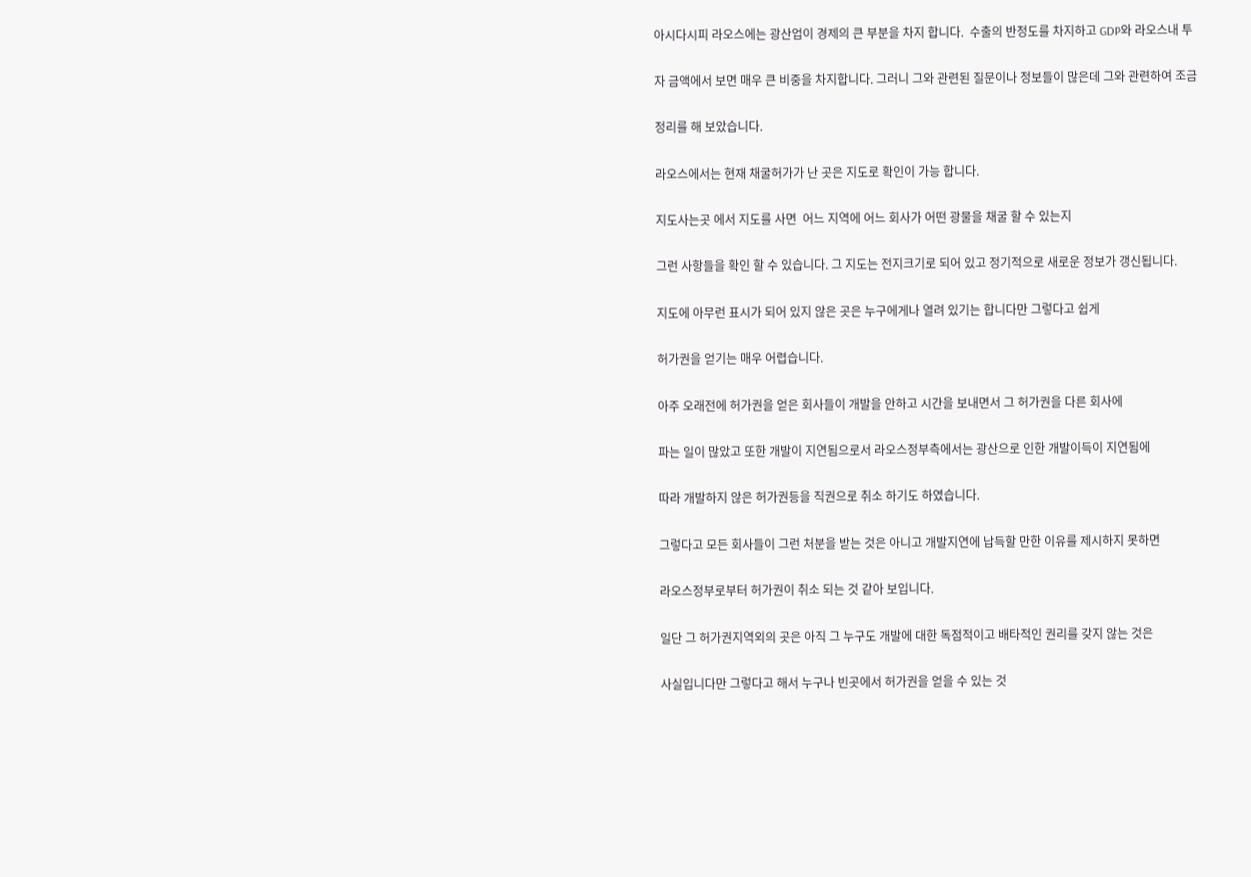아시다시피 라오스에는 광산업이 경제의 큰 부분을 차지 합니다.  수출의 반정도를 차지하고 GDP와 라오스내 투

자 금액에서 보면 매우 큰 비중을 차지합니다. 그러니 그와 관련된 질문이나 정보들이 많은데 그와 관련하여 조금

정리를 해 보았습니다.

라오스에서는 현재 채굴허가가 난 곳은 지도로 확인이 가능 합니다.

지도사는곳 에서 지도를 사면  어느 지역에 어느 회사가 어떤 광물을 채굴 할 수 있는지

그런 사항들을 확인 할 수 있습니다. 그 지도는 전지크기로 되어 있고 정기적으로 새로운 정보가 갱신됩니다.

지도에 아무런 표시가 되어 있지 않은 곳은 누구에게나 열려 있기는 합니다만 그렇다고 쉽게

허가권을 얻기는 매우 어렵습니다.

아주 오래전에 허가권을 얻은 회사들이 개발을 안하고 시간을 보내면서 그 허가권을 다른 회사에

파는 일이 많았고 또한 개발이 지연됨으로서 라오스정부측에서는 광산으로 인한 개발이득이 지연됨에

따라 개발하지 않은 허가권등을 직권으로 취소 하기도 하였습니다.

그렇다고 모든 회사들이 그런 처분을 받는 것은 아니고 개발지연에 납득할 만한 이유를 제시하지 못하면

라오스정부로부터 허가권이 취소 되는 것 같아 보입니다.

일단 그 허가권지역외의 곳은 아직 그 누구도 개발에 대한 독점적이고 배타적인 권리를 갖지 않는 것은

사실입니다만 그렇다고 해서 누구나 빈곳에서 허가권을 얻을 수 있는 것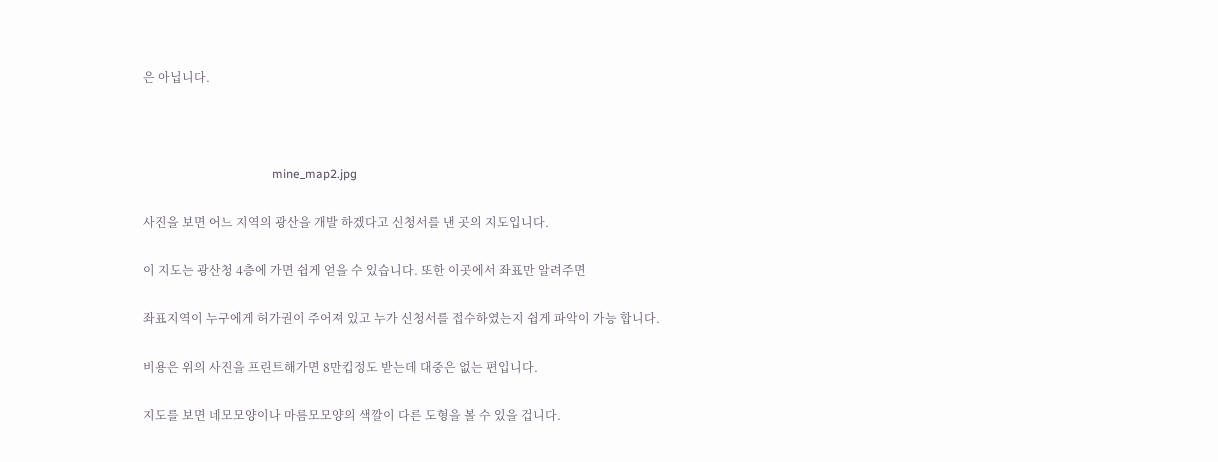은 아닙니다.



                                           mine_map2.jpg

사진을 보면 어느 지역의 광산을 개발 하겠다고 신청서를 낸 곳의 지도입니다.

이 지도는 광산청 4층에 가면 쉽게 얻을 수 있습니다. 또한 이곳에서 좌표만 알려주면

좌표지역이 누구에게 허가권이 주어져 있고 누가 신청서를 접수하였는지 쉽게 파악이 가능 합니다.

비용은 위의 사진을 프린트해가면 8만킵정도 받는데 대중은 없는 편입니다.

지도를 보면 네모모양이나 마름모모양의 색깔이 다른 도형을 볼 수 있을 겁니다.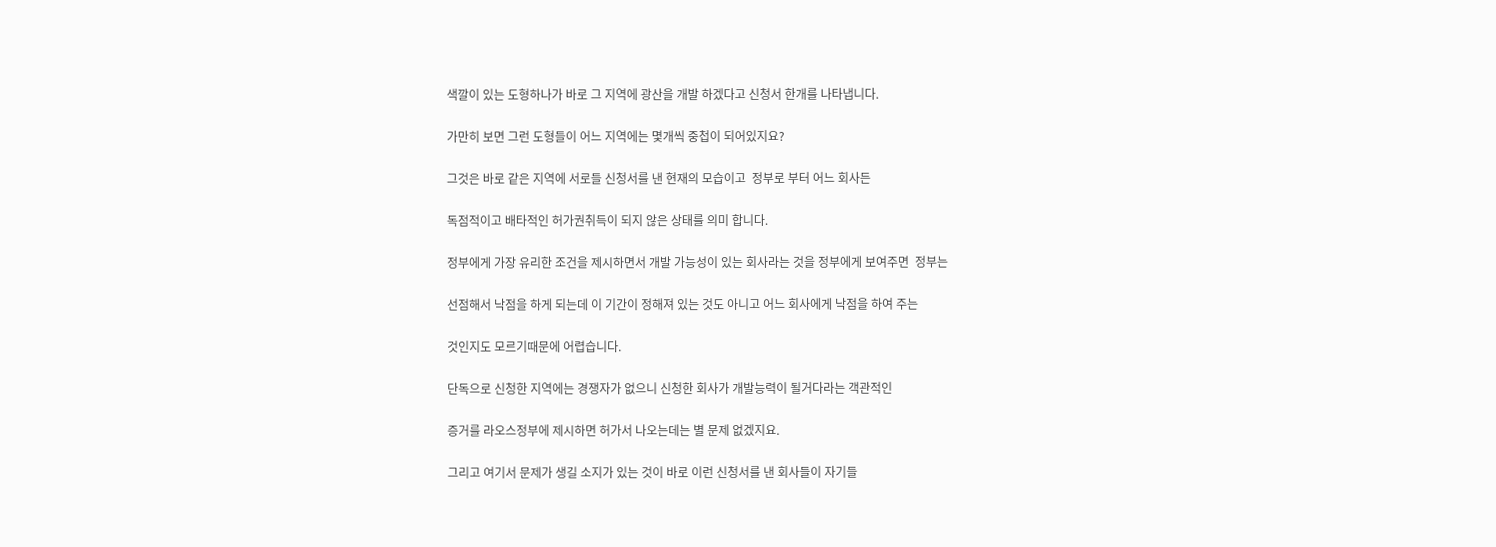색깔이 있는 도형하나가 바로 그 지역에 광산을 개발 하겠다고 신청서 한개를 나타냅니다.

가만히 보면 그런 도형들이 어느 지역에는 몇개씩 중첩이 되어있지요?

그것은 바로 같은 지역에 서로들 신청서를 낸 현재의 모습이고  정부로 부터 어느 회사든

독점적이고 배타적인 허가권취득이 되지 않은 상태를 의미 합니다.

정부에게 가장 유리한 조건을 제시하면서 개발 가능성이 있는 회사라는 것을 정부에게 보여주면  정부는

선점해서 낙점을 하게 되는데 이 기간이 정해져 있는 것도 아니고 어느 회사에게 낙점을 하여 주는

것인지도 모르기때문에 어렵습니다.

단독으로 신청한 지역에는 경쟁자가 없으니 신청한 회사가 개발능력이 될거다라는 객관적인

증거를 라오스정부에 제시하면 허가서 나오는데는 별 문제 없겠지요.

그리고 여기서 문제가 생길 소지가 있는 것이 바로 이런 신청서를 낸 회사들이 자기들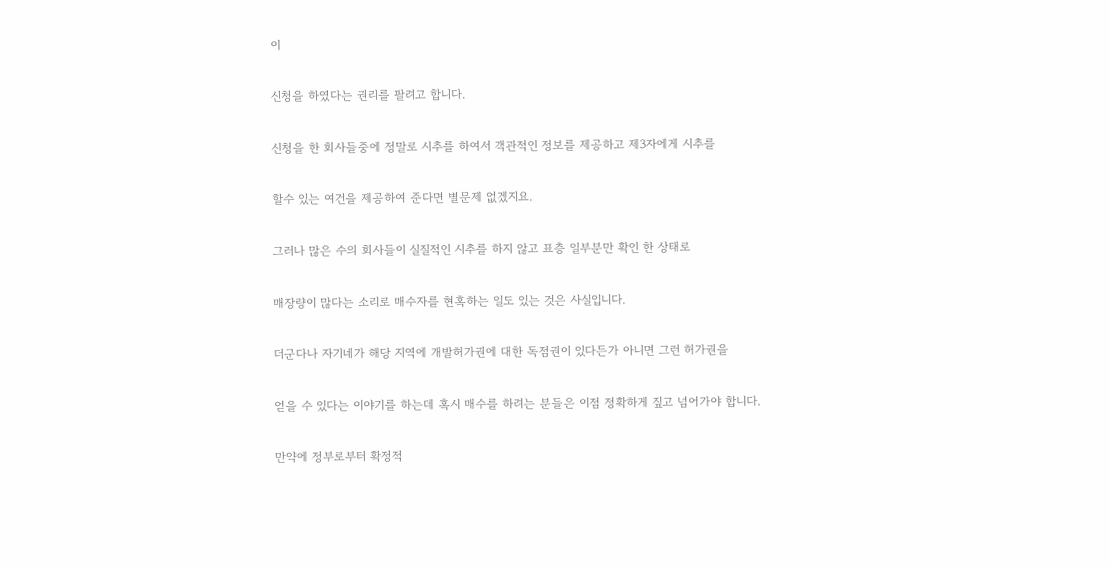이

신청을 하였다는 권리를 팔려고 합니다.

신청을 한 회사들중에 정말로 시추를 하여서 객관적인 정보를 제공하고 제3자에게 시추를

할수 있는 여건을 제공하여 준다면 별문제 없겠지요.

그러나 많은 수의 회사들이 실질적인 시추를 하지 않고 표층 일부분만 확인 한 상태로

매장량이 많다는 소리로 매수자를 현혹하는 일도 있는 것은 사실입니다.

더군다나 자기네가 해당 지역에 개발허가권에 대한 독점권이 있다든가 아니면 그런 허가권을

얻을 수 있다는 이야기를 하는데 혹시 매수를 하려는 분들은 이점 정확하게 짚고 넘어가야 합니다.

만약에 정부로부터 확정적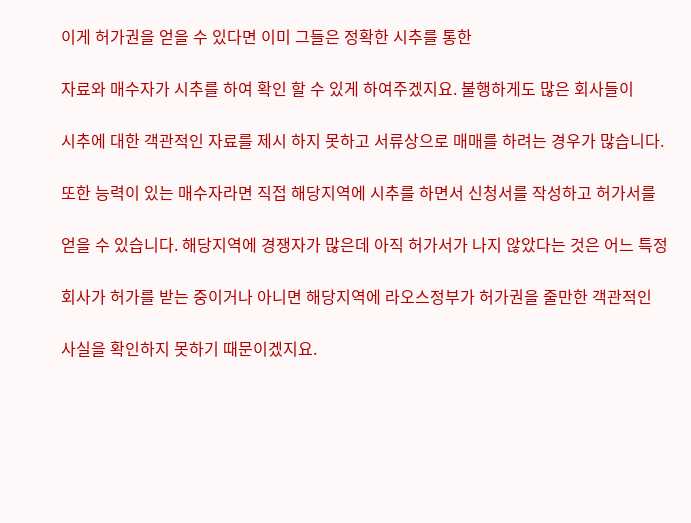이게 허가권을 얻을 수 있다면 이미 그들은 정확한 시추를 통한

자료와 매수자가 시추를 하여 확인 할 수 있게 하여주겠지요. 불행하게도 많은 회사들이

시추에 대한 객관적인 자료를 제시 하지 못하고 서류상으로 매매를 하려는 경우가 많습니다.

또한 능력이 있는 매수자라면 직접 해당지역에 시추를 하면서 신청서를 작성하고 허가서를

얻을 수 있습니다. 해당지역에 경쟁자가 많은데 아직 허가서가 나지 않았다는 것은 어느 특정

회사가 허가를 받는 중이거나 아니면 해당지역에 라오스정부가 허가권을 줄만한 객관적인

사실을 확인하지 못하기 때문이겠지요.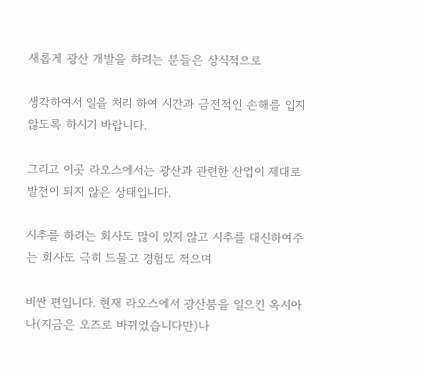새롭게 광산 개발을 하려는 분들은 상식적으로

생각하여서 일을 처리 하여 시간과 금전적인 손해를 입지 않도록 하시기 바랍니다.

그리고 이곳 라오스에서는 광산과 관련한 산업이 제대로 발전이 되지 않은 상태입니다.

시추를 하려는 회사도 많이 있지 않고 시추를 대신하여주는 회사도 극히 드물고 경험도 적으며

비싼 편입니다. 현재 라오스에서 광산붐을 일으킨 옥시아나(지금은 오즈로 바뀌었습니다만)나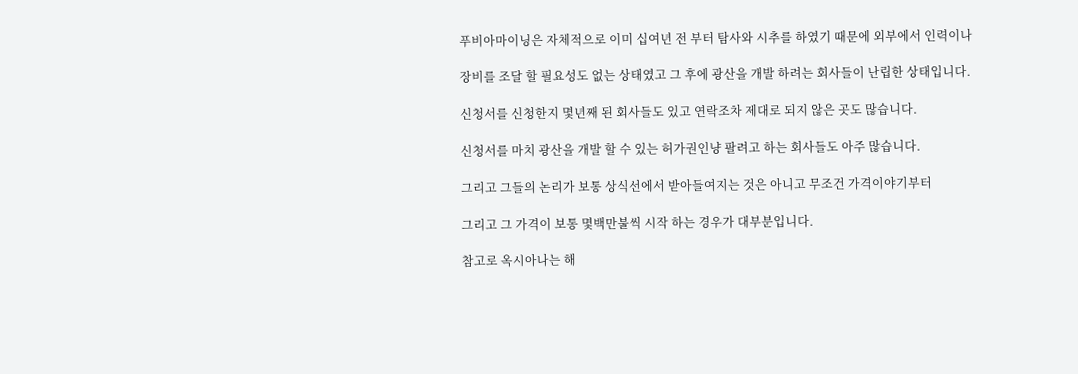푸비아마이닝은 자체적으로 이미 십여년 전 부터 탐사와 시추를 하였기 때문에 외부에서 인력이나

장비를 조달 할 필요성도 없는 상태였고 그 후에 광산을 개발 하려는 회사들이 난립한 상태입니다.

신청서를 신청한지 몇년째 된 회사들도 있고 연락조차 제대로 되지 않은 곳도 많습니다.

신청서를 마치 광산을 개발 할 수 있는 허가권인냥 팔려고 하는 회사들도 아주 많습니다.

그리고 그들의 논리가 보통 상식선에서 받아들여지는 것은 아니고 무조건 가격이야기부터

그리고 그 가격이 보통 몇백만불씩 시작 하는 경우가 대부분입니다.

참고로 옥시아나는 해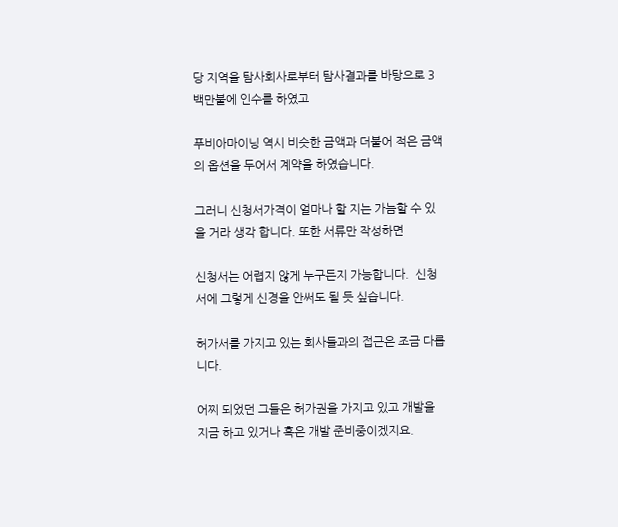당 지역을 탐사회사로부터 탐사결과를 바탕으로 3백만불에 인수를 하였고

푸비아마이닝 역시 비슷한 금액과 더불어 적은 금액의 옵션을 두어서 계약을 하였습니다.

그러니 신청서가격이 얼마나 할 지는 가늠할 수 있을 거라 생각 합니다. 또한 서류만 작성하면

신청서는 어렵지 않게 누구든지 가능합니다.  신청서에 그렇게 신경을 안써도 될 듯 싶습니다.

허가서를 가지고 있는 회사들과의 접근은 조금 다릅니다.

어찌 되었던 그들은 허가권을 가지고 있고 개발을 지금 하고 있거나 혹은 개발 준비중이겠지요.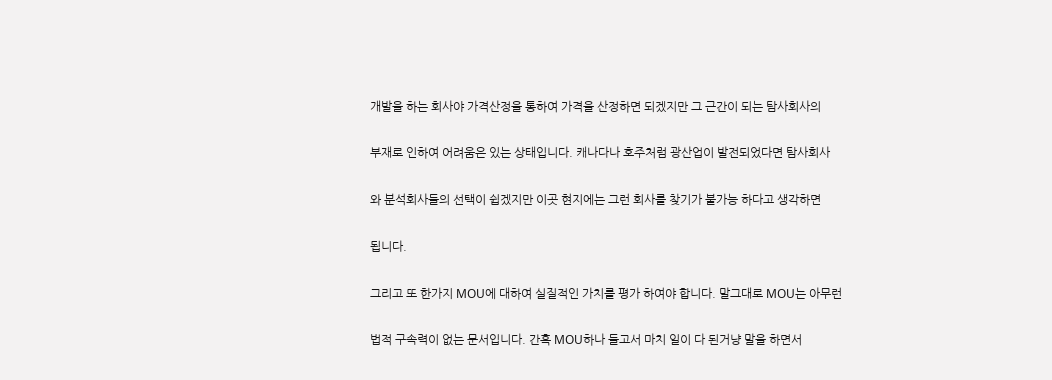개발을 하는 회사야 가격산정을 통하여 가격을 산정하면 되겠지만 그 근간이 되는 탐사회사의

부재로 인하여 어려움은 있는 상태입니다. 캐나다나 호주처럼 광산업이 발전되었다면 탐사회사

와 분석회사들의 선택이 쉽겠지만 이곳 현지에는 그런 회사를 찾기가 불가능 하다고 생각하면

됩니다.

그리고 또 한가지 MOU에 대하여 실질적인 가치를 평가 하여야 합니다. 말그대로 MOU는 아무런

법적 구속력이 없는 문서입니다. 간혹 MOU하나 들고서 마치 일이 다 된거냥 말을 하면서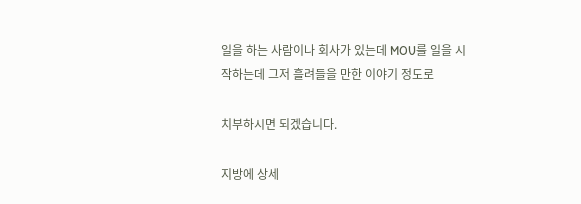일을 하는 사람이나 회사가 있는데 MOU를 일을 시작하는데 그저 흘려들을 만한 이야기 정도로

치부하시면 되겠습니다.

지방에 상세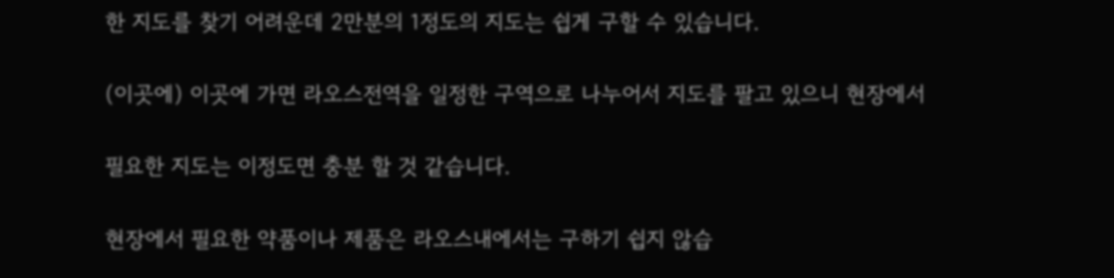한 지도를 찾기 어려운데 2만분의 1정도의 지도는 쉽게 구할 수 있습니다.

(이곳에) 이곳에 가면 라오스전역을 일정한 구역으로 나누어서 지도를 팔고 있으니 현장에서

필요한 지도는 이정도면 충분 할 것 같습니다.

현장에서 필요한 약품이나 제품은 라오스내에서는 구하기 쉽지 않습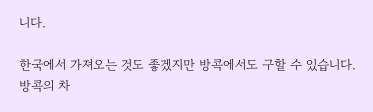니다.

한국에서 가져오는 것도 좋겠지만 방콕에서도 구할 수 있습니다. 방콕의 차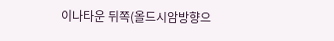이나타운 뒤쪽(올드시암방향으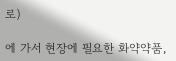로)

에 가서 현장에 필요한 화약약품,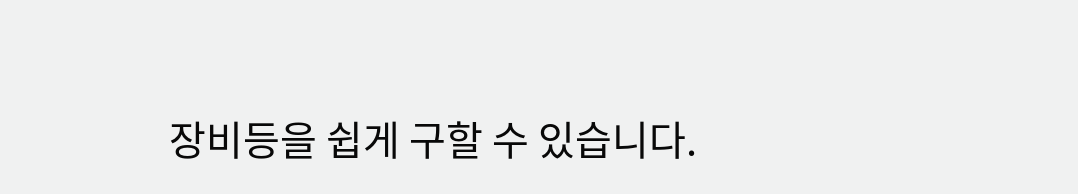장비등을 쉽게 구할 수 있습니다.